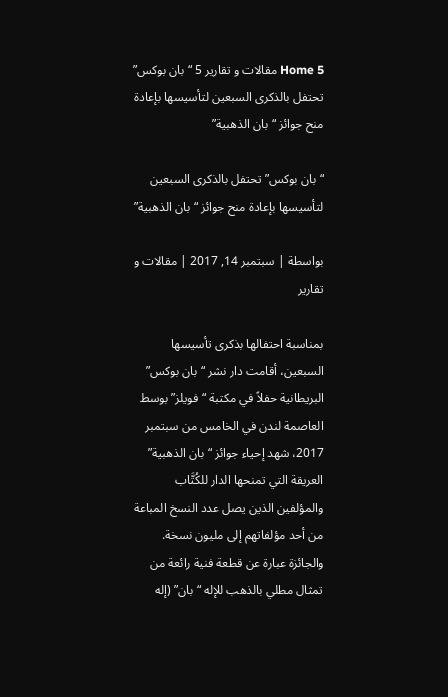Home 5 مقالات و تقارير 5 “بان بوكس” تحتفل بالذكرى السبعين لتأسيسها بإعادة منح جوائز “بان الذهبية”

“بان بوكس” تحتفل بالذكرى السبعين لتأسيسها بإعادة منح جوائز “بان الذهبية”

بواسطة | سبتمبر 14, 2017 | مقالات و تقارير

بمناسبة احتفالها بذكرى تأسيسها السبعين، أقامت دار نشر “بان بوكس” البريطانية حفلاً في مكتبة “فويلز” بوسط العاصمة لندن في الخامس من سبتمبر 2017، شهد إحياء جوائز “بان الذهبية” العريقة التي تمنحها الدار للكُتَّاب والمؤلفين الذين يصل عدد النسخ المباعة من أحد مؤلفاتهم إلى مليون نسخة. والجائزة عبارة عن قطعة فنية رائعة من تمثال مطلي بالذهب للإله “بان” (إله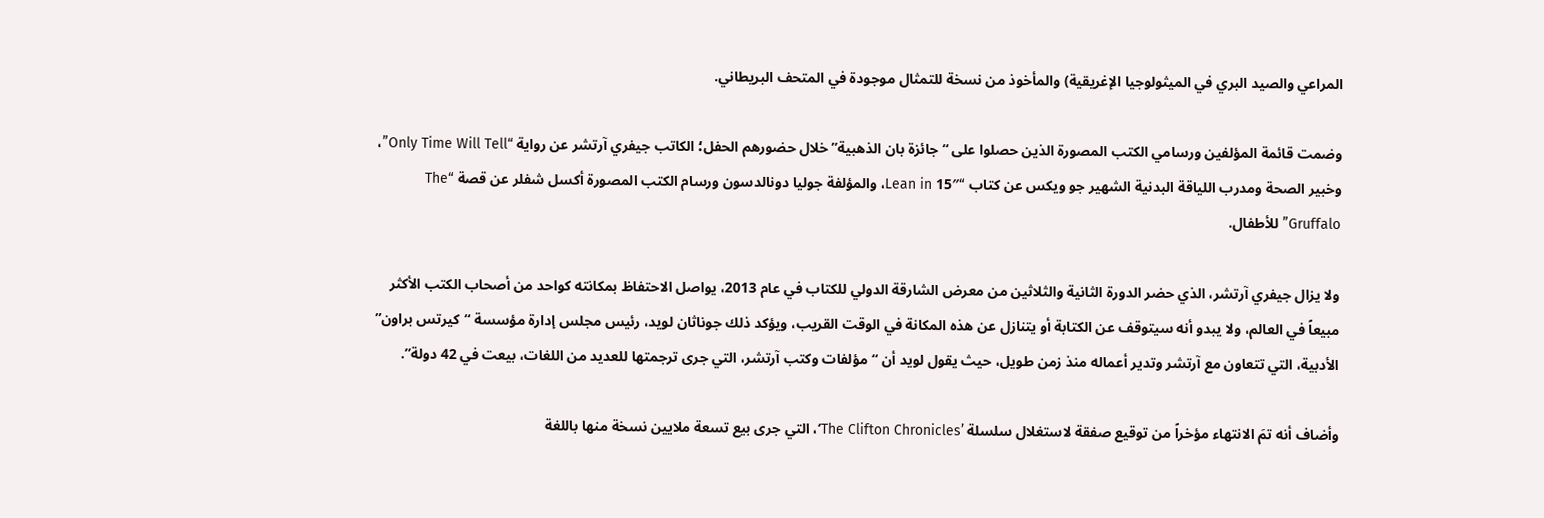المراعي والصيد البري في الميثولوجيا الإغريقية) والمأخوذ من نسخة للتمثال موجودة في المتحف البريطاني.

وضمت قائمة المؤلفين ورسامي الكتب المصورة الذين حصلوا على “جائزة بان الذهبية” خلال حضورهم الحفل؛ الكاتب جيفري آرتشر عن رواية “Only Time Will Tell”، وخبير الصحة ومدرب اللياقة البدنية الشهير جو ويكس عن كتاب “Lean in 15″، والمؤلفة جوليا دونالدسون ورسام الكتب المصورة أكسل شفلر عن قصة “The Gruffalo” للأطفال.

ولا يزال جيفري آرتشر، الذي حضر الدورة الثانية والثلاثين من معرض الشارقة الدولي للكتاب في عام 2013، يواصل الاحتفاظ بمكانته كواحد من أصحاب الكتب الأكثر مبيعاً في العالم، ولا يبدو أنه سيتوقف عن الكتابة أو يتنازل عن هذه المكانة في الوقت القريب، ويؤكد ذلك جوناثان لويد، رئيس مجلس إدارة مؤسسة “كيرتس براون” الأدبية، التي تتعاون مع آرتشر وتدير أعماله منذ زمن طويل، حيث يقول لويد أن “مؤلفات وكتب آرتشر، التي جرى ترجمتها للعديد من اللغات، بيعت في 42 دولة”.

وأضاف أنه تمَ الانتهاء مؤخراً من توقيع صفقة لاستغلال سلسلة ’The Clifton Chronicles‘، التي جرى بيع تسعة ملايين نسخة منها باللغة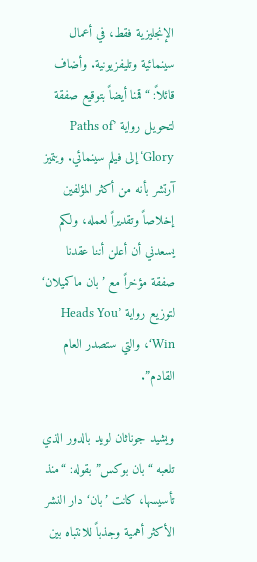الإنجليزية فقط، في أعمال سينمائية وتليفزيونية. وأضاف قائلاً: “قمنا أيضاً بتوقيع صفقة لتحويل رواية ’Paths of Glory‘ إلى فيلم سينمائي. ويتميز آرتشر بأنه من أكثر المؤلفين إخلاصاً وتقديراً لعمله، ولكم يسعدني أن أعلن أننا عقدنا صفقة مؤخراً مع ’بان ماكميلان‘ لتوزيع رواية ’Heads You Win‘، والتي ستصدر العام القادم”.

ويشيد جوناثان لويد بالدور الذي تلعبه “بان بوكس” بقوله: “منذ تأسيسها، كانت ’بان‘ دار النشر الأكثر أهمية وجذباً للانتباه بين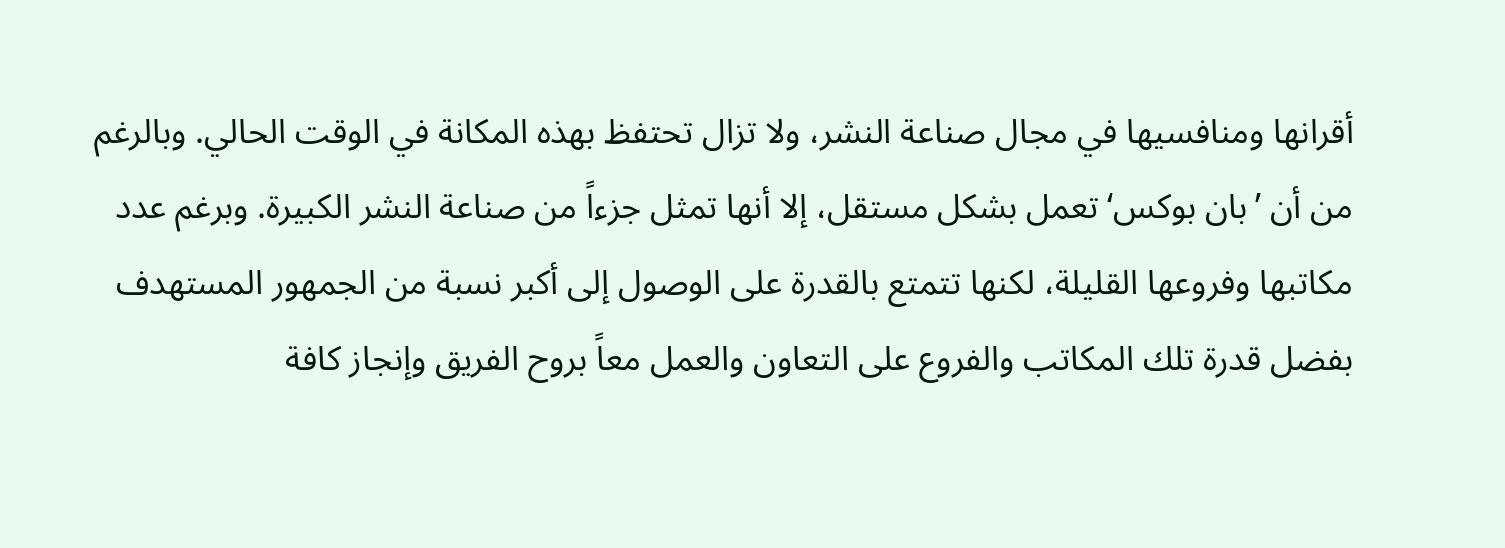أقرانها ومنافسيها في مجال صناعة النشر، ولا تزال تحتفظ بهذه المكانة في الوقت الحالي. وبالرغم من أن ’بان بوكس‘ تعمل بشكل مستقل، إلا أنها تمثل جزءاً من صناعة النشر الكبيرة. وبرغم عدد مكاتبها وفروعها القليلة، لكنها تتمتع بالقدرة على الوصول إلى أكبر نسبة من الجمهور المستهدف بفضل قدرة تلك المكاتب والفروع على التعاون والعمل معاً بروح الفريق وإنجاز كافة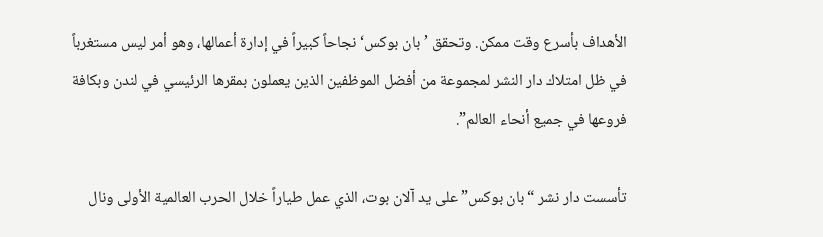الأهداف بأسرع وقت ممكن. وتحقق ’بان بوكس‘ نجاحاً كبيراً في إدارة أعمالها، وهو أمر ليس مستغرباً في ظل امتلاك دار النشر لمجموعة من أفضل الموظفين الذين يعملون بمقرها الرئيسي في لندن وبكافة فروعها في جميع أنحاء العالم”.

تأسست دار نشر “بان بوكس” على يد آلان بوت، الذي عمل طياراً خلال الحرب العالمية الأولى ونال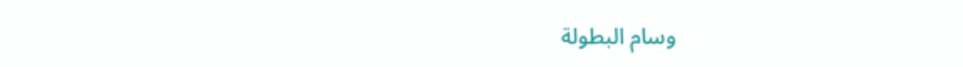وسام البطولة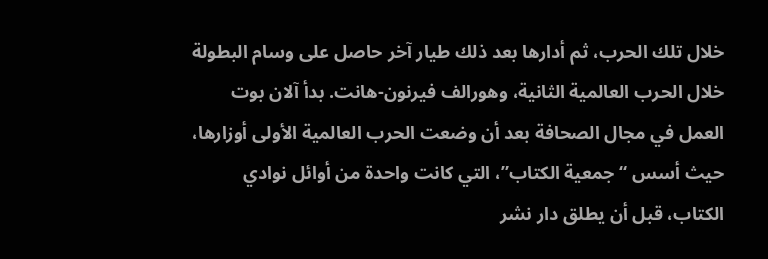خلال تلك الحرب، ثم أدارها بعد ذلك طيار آخر حاصل على وسام البطولة خلال الحرب العالمية الثانية، وهورالف فيرنون-هانت. بدأ آلان بوت العمل في مجال الصحافة بعد أن وضعت الحرب العالمية الأولى أوزارها، حيث أسس “جمعية الكتاب”، التي كانت واحدة من أوائل نوادي الكتاب، قبل أن يطلق دار نشر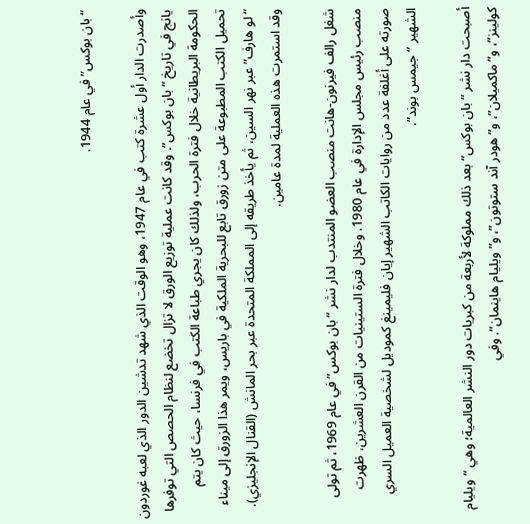“بان بوكس” في عام 1944.

وأصدرت الدار أول عشرة كتب في عام 1947، وهو الوقت الذي شهد تدشين الدور الذي لعبه غوردون يانج في تاريخ “بان بوكس”. وقد كانت عملية توزيع الورق لا تزال تخضع لنظام الحصص التي توفرها الحكومة البريطانية خلال فترة الحرب، ولذلك كان يجري طباعة الكتب في فرنسا، حيث كان يتم تحميل الكتب المطبوعة على متن زورق تابع للبحرية الملكية في باريس، ويمر هذا الزورق إلى ميناء “لو هارف” عبر نهر السين، ثم يأخذ طريقه إلى المملكة المتحدة عبر بحر المانش (القنال الإنجليزي). وقد استمرت هذه العملية لمدة عامين.

شغل رالف فيرنون-هانت منصب العضو المنتدب لدار نشر “بان بوكس” في عام 1969، ثم تولى منصب رئيس مجلس الإدارة في عام 1980. وخلال فترة الستينيات من القرن العشرين، ظهرت صورته على أغلفة عدد من روايات الكاتب الشهير إيان فليمينغ كموديل لشخصية العميل السري الشهير “جيمس بوند”.

أصبحت دار نشر “بان بوكس” بعد ذلك مملوكة لأربعة من كبريات دور النشر العالمية؛ وهي “ويليام كولينز”، و”ماكميلان”، و”هودر آند ستوتون”، و”ويليام هاينمان”. وفي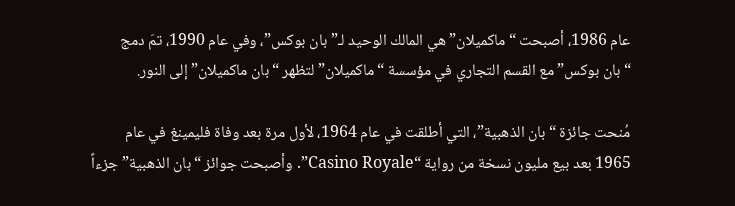عام 1986، أصبحت “ماكميلان” هي المالك الوحيد لـ”بان بوكس”، وفي عام 1990، تمَ دمج “بان بوكس” مع القسم التجاري في مؤسسة “ماكميلان” لتظهر “بان ماكميلان” إلى النور.

مُنحت جائزة “بان الذهبية”، التي أطلقت في عام 1964، لأول مرة بعد وفاة فليمينغ في عام 1965 بعد بيع مليون نسخة من رواية “Casino Royale”. وأصبحت جوائز “بان الذهبية” جزءاً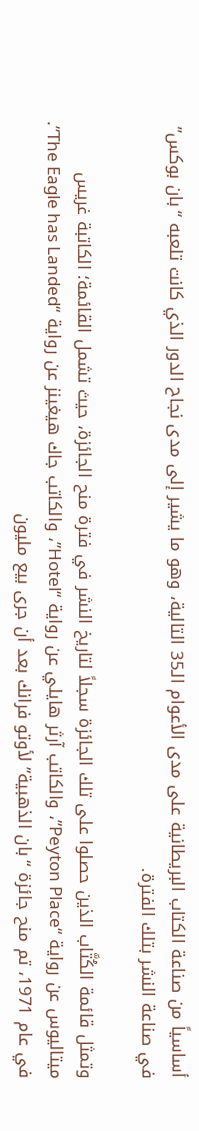أساسياً من صناعة الكتاب البريطانية على مدى الأعوام الـ35 التالية، وهو ما يشير إلى مدى نجاح الدور الذي كانت تلعبه “بان بوكس” في صناعة النشر بتلك الفترة.

وتمثل قائمة الكُتَّاب الذين حصلوا على تلك الجائزة سجلاً لتاريخ النشر في فترة منح الجائزة، حيث تشمل القائمة؛ الكاتبة غريس ميتاليوس عن رواية “Peyton Place”، والكاتب آرثر هايلي عن رواية “Hotel”، والكاتب جاك هيغينز عن رواية “The Eagle has Landed”. في عام 1971، تم منح جائزة “بان الذهبية” لأوتو فرانك بعد أن جرى بيع مليون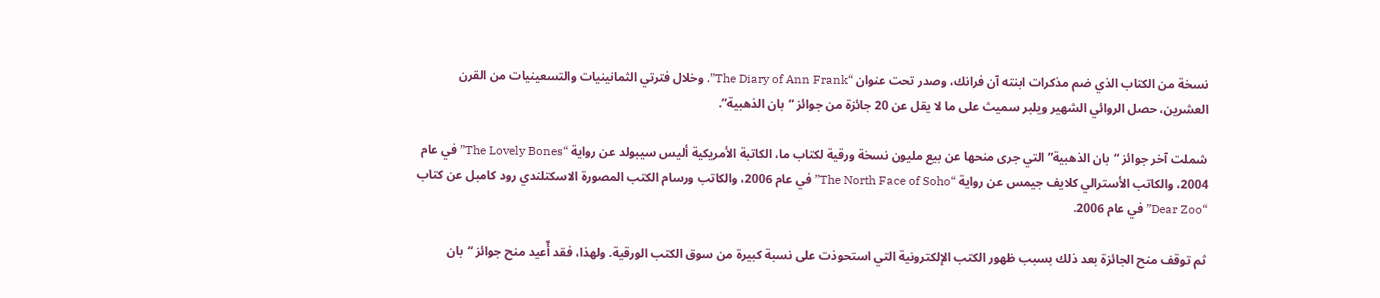نسخة من الكتاب الذي ضم مذكرات ابنته آن فرانك، وصدر تحت عنوان “The Diary of Ann Frank”. وخلال فترتي الثمانينيات والتسعينيات من القرن العشرين، حصل الروائي الشهير ويلبر سميث على ما لا يقل عن 20 جائزة من جوائز “بان الذهبية”.

شملت آخر جوائز “بان الذهبية” التي جرى منحها عن بيع مليون نسخة ورقية لكتاب ما، الكاتبة الأمريكية أليس سيبولد عن رواية “The Lovely Bones” في عام 2004، والكاتب الأسترالي كلايف جيمس عن رواية “The North Face of Soho” في عام 2006، والكاتب ورسام الكتب المصورة الاسكتلندي رود كامبل عن كتاب “Dear Zoo” في عام 2006.

ثم توقف منح الجائزة بعد ذلك بسبب ظهور الكتب الإلكترونية التي استحوذت على نسبة كبيرة من سوق الكتب الورقية. ولهذا، فقد أٌعيد منح جوائز “بان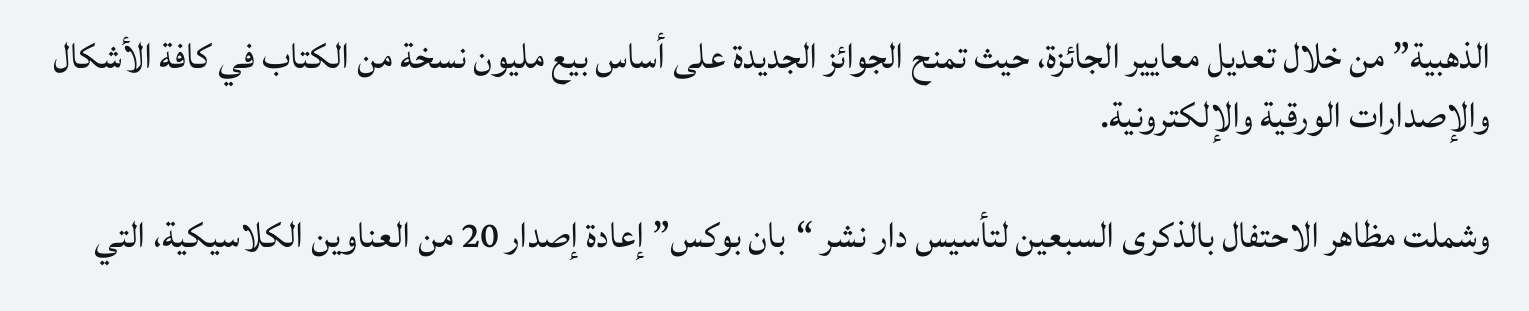الذهبية” من خلال تعديل معايير الجائزة، حيث تمنح الجوائز الجديدة على أساس بيع مليون نسخة من الكتاب في كافة الأشكال والإصدارات الورقية والإلكترونية.

وشملت مظاهر الاحتفال بالذكرى السبعين لتأسيس دار نشر “بان بوكس” إعادة إصدار 20 من العناوين الكلاسيكية، التي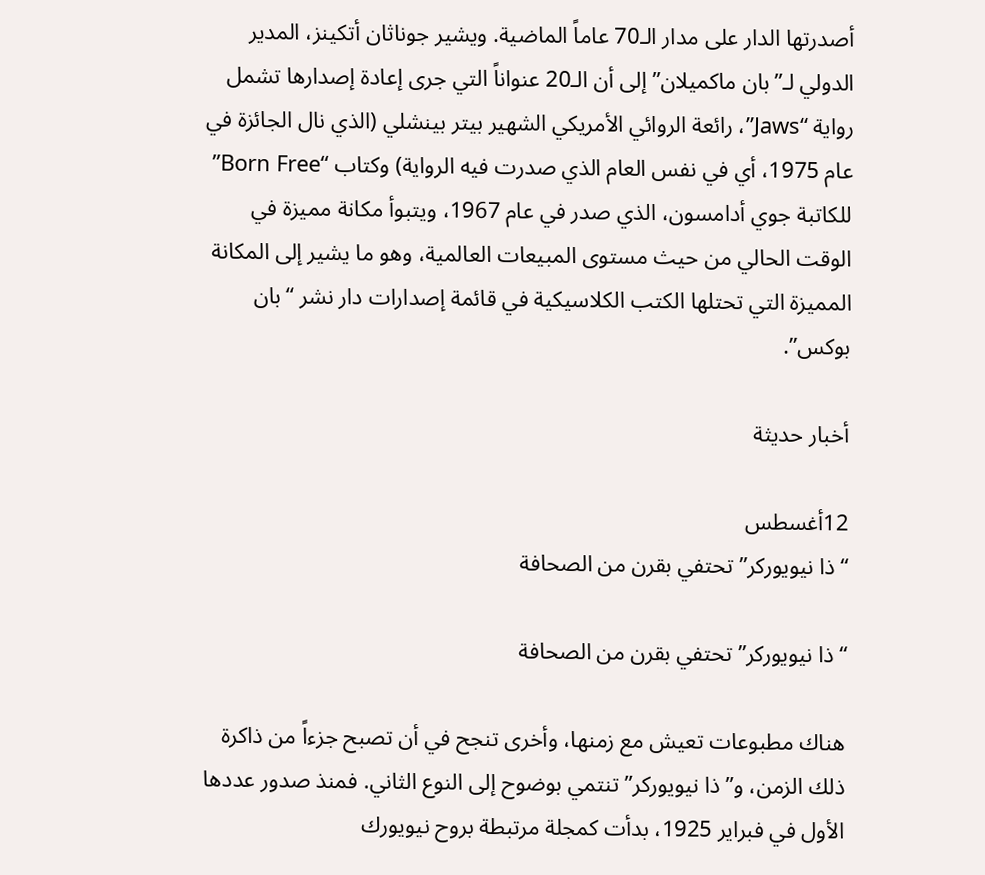أصدرتها الدار على مدار الـ70 عاماً الماضية. ويشير جوناثان أتكينز، المدير الدولي لـ”بان ماكميلان” إلى أن الـ20 عنواناً التي جرى إعادة إصدارها تشمل رواية “Jaws”، رائعة الروائي الأمريكي الشهير بيتر بينشلي (الذي نال الجائزة في عام 1975، أي في نفس العام الذي صدرت فيه الرواية) وكتاب “Born Free” للكاتبة جوي أدامسون، الذي صدر في عام 1967، ويتبوأ مكانة مميزة في الوقت الحالي من حيث مستوى المبيعات العالمية، وهو ما يشير إلى المكانة المميزة التي تحتلها الكتب الكلاسيكية في قائمة إصدارات دار نشر “بان بوكس”.

أخبار حديثة

12أغسطس
“ذا نيويوركر” تحتفي بقرن من الصحافة

“ذا نيويوركر” تحتفي بقرن من الصحافة

هناك مطبوعات تعيش مع زمنها، وأخرى تنجح في أن تصبح جزءاً من ذاكرة ذلك الزمن، و”ذا نيويوركر” تنتمي بوضوح إلى النوع الثاني. فمنذ صدور عددها الأول في فبراير 1925، بدأت كمجلة مرتبطة بروح نيويورك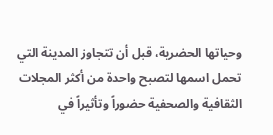وحياتها الحضرية، قبل أن تتجاوز المدينة التي تحمل اسمها لتصبح واحدة من أكثر المجلات الثقافية والصحفية حضوراً وتأثيراً في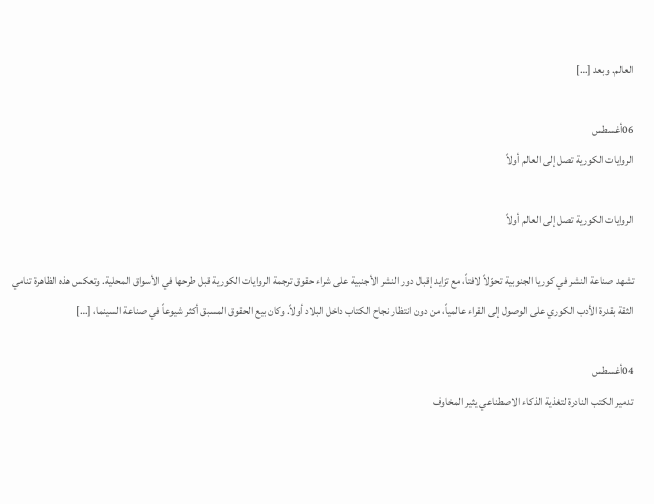العالم. وبعد […]

06أغسطس
الروايات الكورية تصل إلى العالم أولاً

الروايات الكورية تصل إلى العالم أولاً

تشهد صناعة النشر في كوريا الجنوبية تحوّلاً لافتاً، مع تزايد إقبال دور النشر الأجنبية على شراء حقوق ترجمة الروايات الكورية قبل طرحها في الأسواق المحلية. وتعكس هذه الظاهرة تنامي الثقة بقدرة الأدب الكوري على الوصول إلى القراء عالمياً، من دون انتظار نجاح الكتاب داخل البلاد أولاً. وكان بيع الحقوق المسبق أكثر شيوعاً في صناعة السينما، […]

04أغسطس
تدمير الكتب النادرة لتغذية الذكاء الاصطناعي يثير المخاوف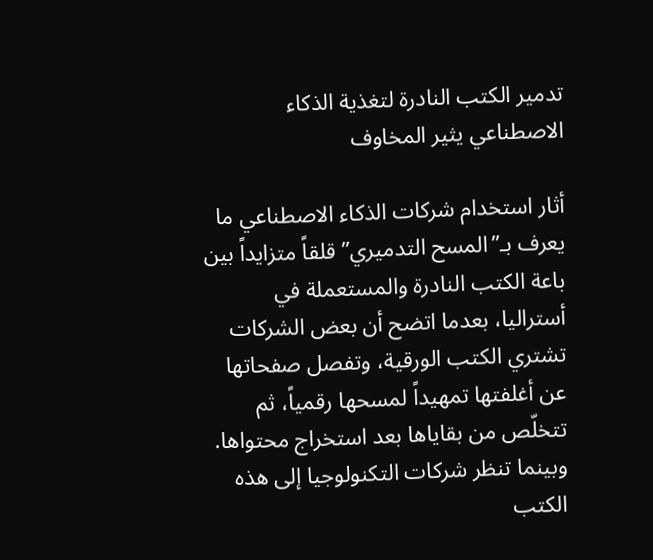تدمير الكتب النادرة لتغذية الذكاء الاصطناعي يثير المخاوف

أثار استخدام شركات الذكاء الاصطناعي ما يعرف بـ”المسح التدميري” قلقاً متزايداً بين باعة الكتب النادرة والمستعملة في أستراليا، بعدما اتضح أن بعض الشركات تشتري الكتب الورقية، وتفصل صفحاتها عن أغلفتها تمهيداً لمسحها رقمياً، ثم تتخلّص من بقاياها بعد استخراج محتواها. وبينما تنظر شركات التكنولوجيا إلى هذه الكتب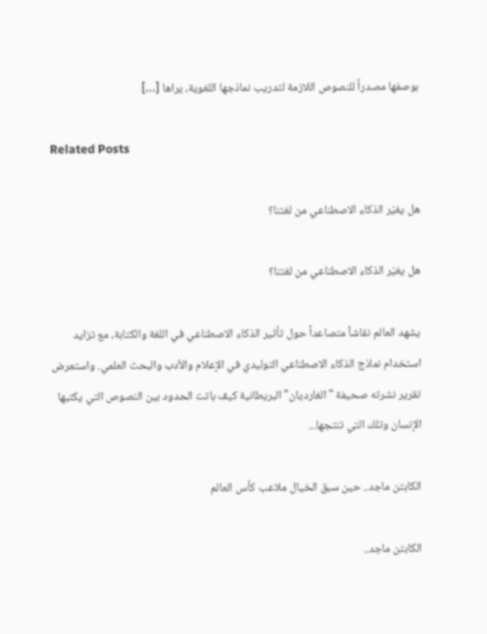بوصفها مصدراً للنصوص اللازمة لتدريب نماذجها اللغوية، يراها […]

Related Posts

هل يغيّر الذكاء الاصطناعي من لغتنا؟

هل يغيّر الذكاء الاصطناعي من لغتنا؟

يشهد العالم نقاشاً متصاعداً حول تأثير الذكاء الاصطناعي في اللغة والكتابة، مع تزايد استخدام نماذج الذكاء الاصطناعي التوليدي في الإعلام والأدب والبحث العلمي. واستعرض تقرير نشرته صحيفة "الغارديان" البريطانية كيف باتت الحدود بين النصوص التي يكتبها الإنسان وتلك التي تنتجها...

الكابتن ماجد.. حين سبق الخيال ملاعب كأس العالم

الكابتن ماجد..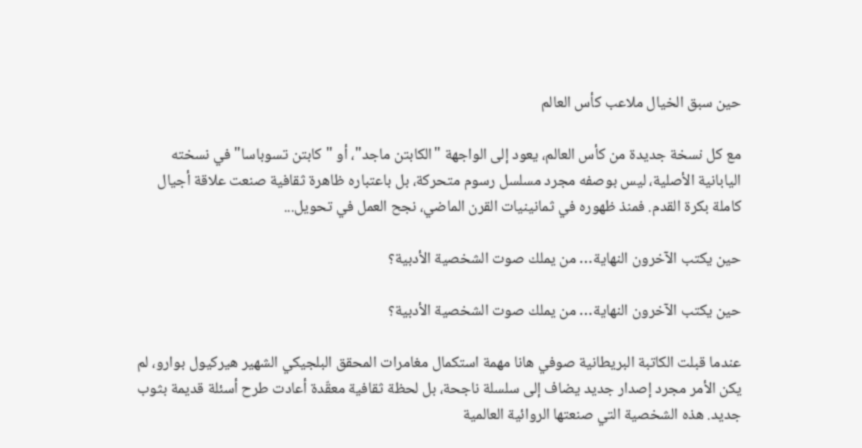حين سبق الخيال ملاعب كأس العالم

مع كل نسخة جديدة من كأس العالم، يعود إلى الواجهة "الكابتن ماجد"، أو "كابتن تسوباسا" في نسخته اليابانية الأصلية، ليس بوصفه مجرد مسلسل رسوم متحركة، بل باعتباره ظاهرة ثقافية صنعت علاقة أجيال كاملة بكرة القدم. فمنذ ظهوره في ثمانينيات القرن الماضي، نجح العمل في تحويل...

حين يكتب الآخرون النهاية… من يملك صوت الشخصية الأدبية؟

حين يكتب الآخرون النهاية… من يملك صوت الشخصية الأدبية؟

عندما قبلت الكاتبة البريطانية صوفي هانا مهمة استكمال مغامرات المحقق البلجيكي الشهير هيركيول بوارو، لم يكن الأمر مجرد إصدار جديد يضاف إلى سلسلة ناجحة، بل لحظة ثقافية معقّدة أعادت طرح أسئلة قديمة بثوب جديد. هذه الشخصية التي صنعتها الروائية العالمية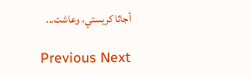أجاثا كريستي، وعاشت...

Previous Next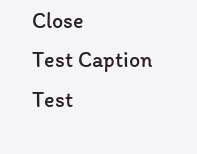Close
Test Caption
Test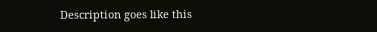Description goes like this